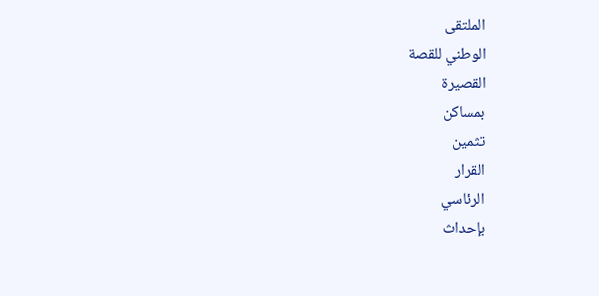الملتقى
الوطني للقصة
القصيرة
بمساكن
تثمين
القرار
الرئاسي
بإحداث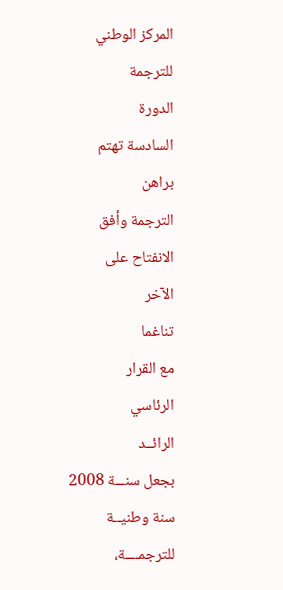المركز الوطني
للترجمة
الدورة
السادسة تهتم
براهن
الترجمة وأفق
الانفتاح على
الآخر
تناغما
مع القرار
الرئاسي
الرائــد
بجعل سنـــة 2008
سنة وطنيــة
للترجمــــة،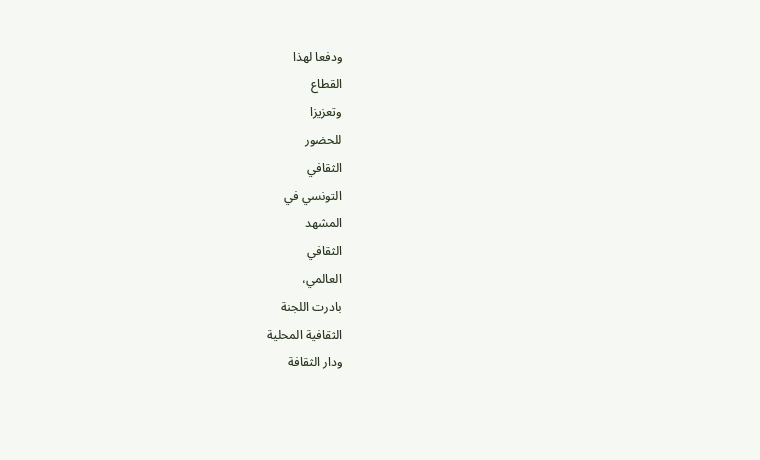ودفعا لهذا
القطاع
وتعزيزا
للحضور
الثقافي
التونسي في
المشهد
الثقافي
العالمي،
بادرت اللجنة
الثقافية المحلية
ودار الثقافة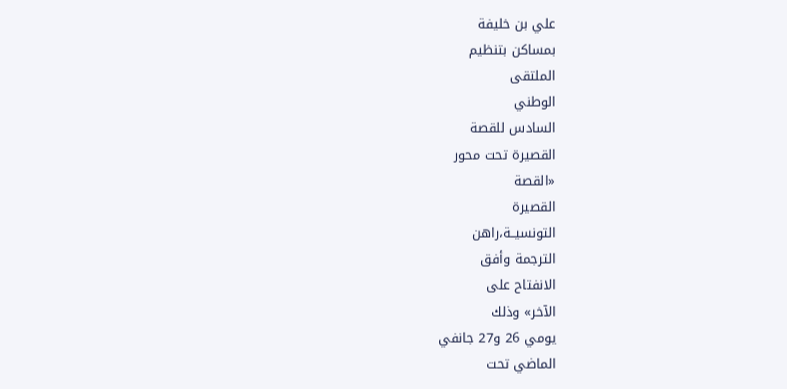علي بن خليفة
بمساكن بتنظيم
الملتقى
الوطني
السادس للقصة
القصيرة تحت محور
«القصة
القصيرة
التونسيــة،راهن
الترجمة وأفق
الانفتاح على
الآخر» وذلك
يومي 26 و27 جانفي
الماضي تحت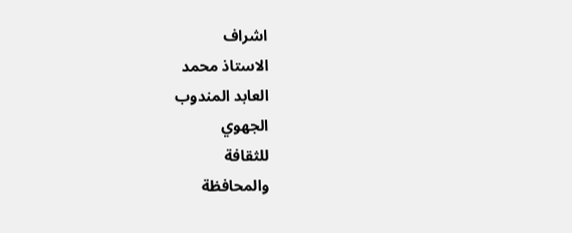اشراف
الاستاذ محمد
العابد المندوب
الجهوي
للثقافة
والمحافظة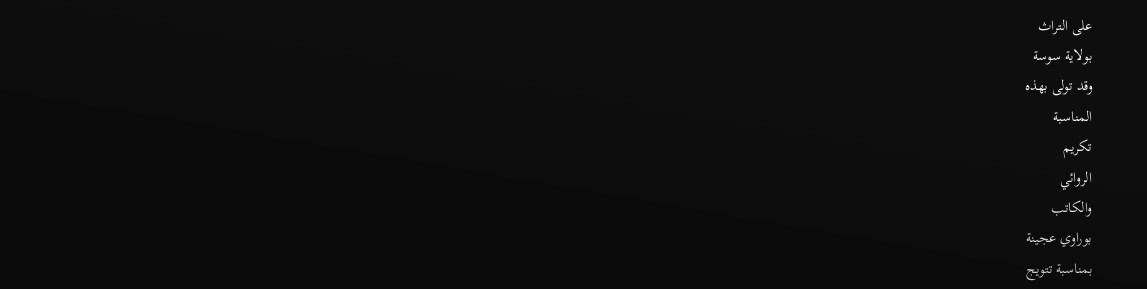على التراث
بولاية سوسة
وقد تولى بهذه
المناسبة
تكريم
الروائي
والكاتب
بوراوي عجينة
بمناسبة تتويج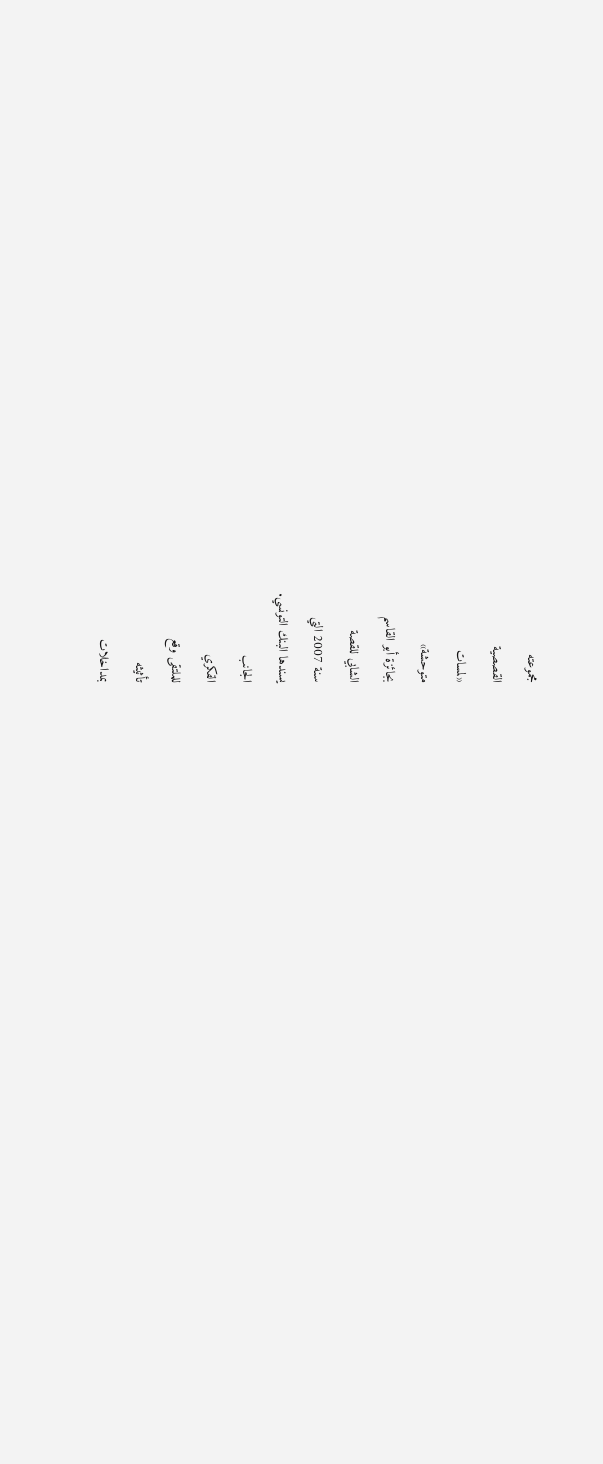مجموعته
القصصية
«لمسات
متوحشة»
بجائزة أبو القاسم
الشابي للقصة
سنة 2007 التي
يسندها البنك التونسي.
الجانب
الفكري
للملتقى وقع
تأثيثه
بمداخلات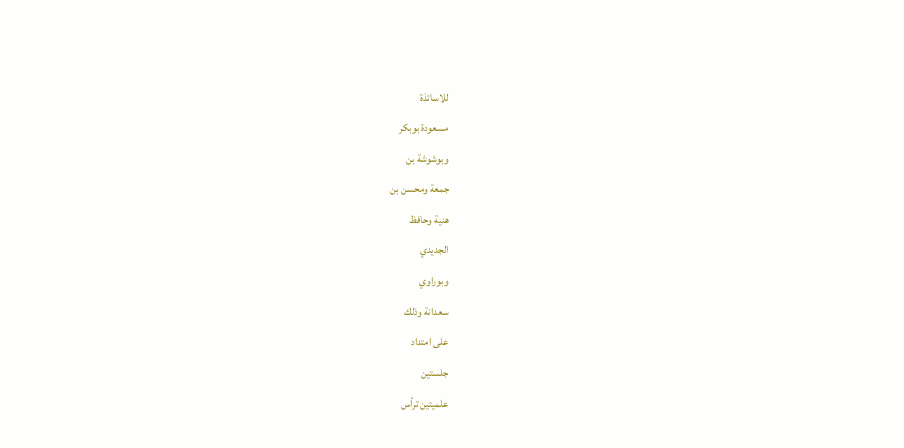للاساتذة
مسعودة بوبكر
وبوشوشة بن
جمعة ومحسن بن
هنية وحافظ
الجديدي
وبوراوي
سعدانة وذلك
على امتداد
جلستين
علميتين ترأس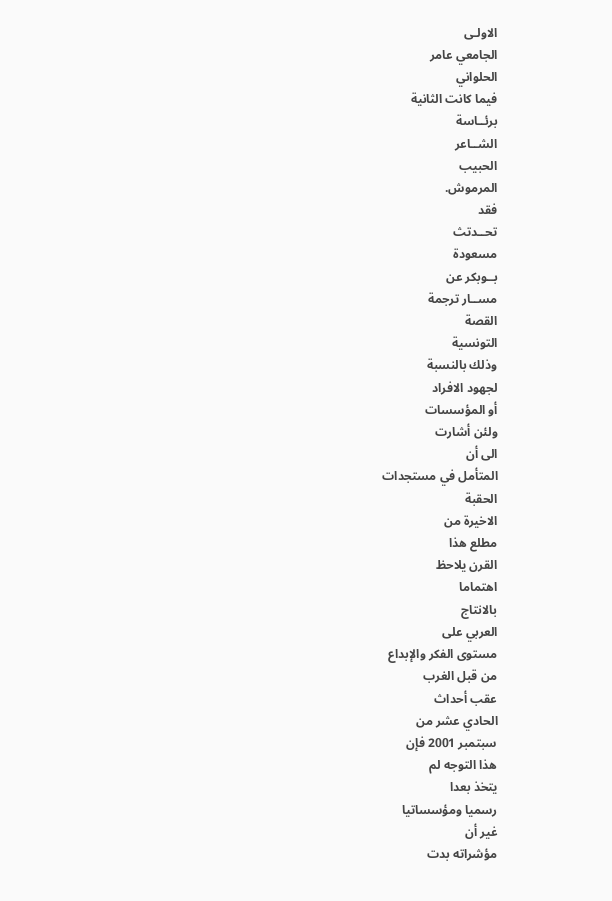الاولـى
الجامعي عامر
الحلواني
فيما كانت الثانية
برئــاسة
الشــاعر
الحبيب
المرموش.
فقد
تحــدتث
مسعودة
بــوبكر عن
مســار ترجمة
القصة
التونسية
وذلك بالنسبة
لجهود الافراد
أو المؤسسات
ولئن أشارت
الى أن
المتأمل في مستجدات
الحقبة
الاخيرة من
مطلع هذا
القرن يلاحظ
اهتماما
بالانتاج
العربي على
مستوى الفكر والإبداع
من قبل الغرب
عقب أحداث
الحادي عشر من
سبتمبر 2001 فإن
هذا التوجه لم
يتخذ بعدا
رسميا ومؤسساتيا
غير أن
مؤشراته بدت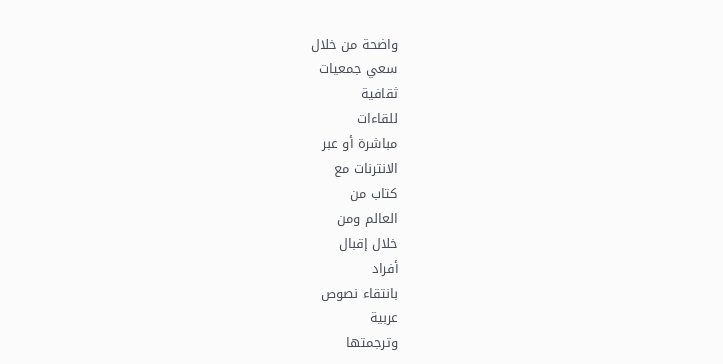واضحة من خلال
سعي جمعيات
ثقافية
للقاءات
مباشرة أو عبر
الانترنات مع
كتاب من
العالم ومن
خلال إقبال
أفراد
بانتقاء نصوص
عربية
وترجمتها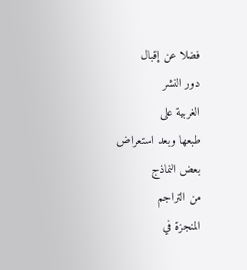فضلا عن إقبال
دور النشر
الغربية على
طبعها وبعد استعراض
بعض النماذج
من التراجم
المنجزة في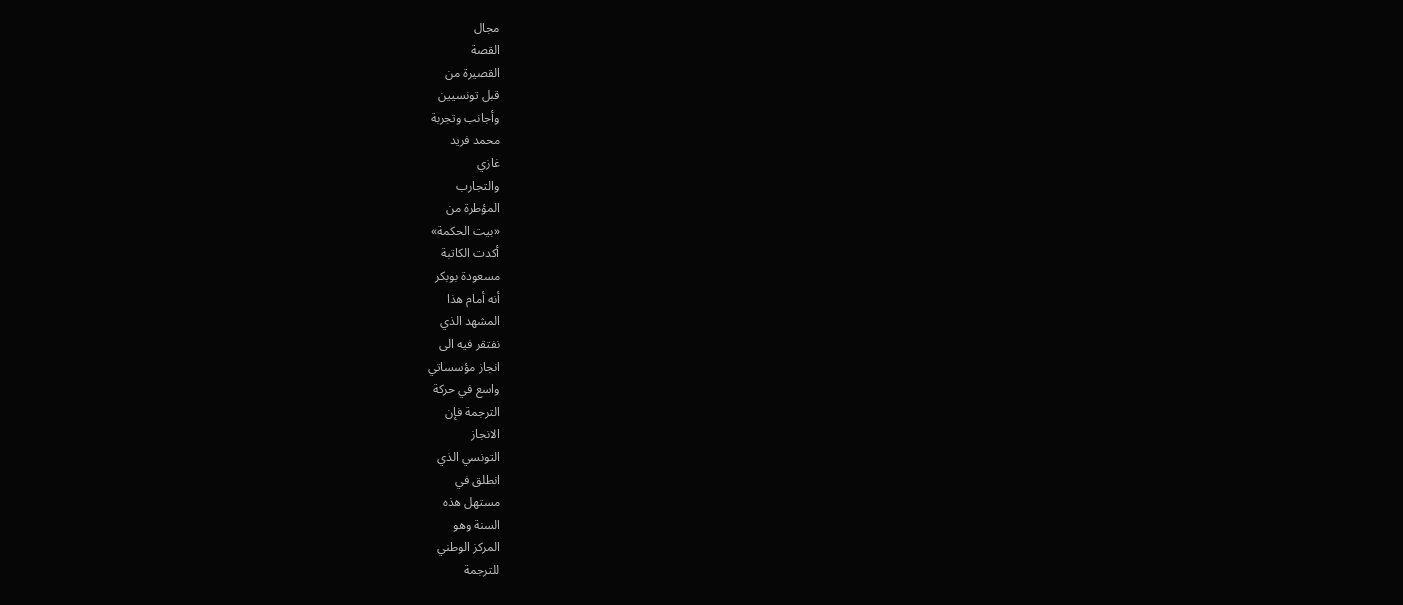مجال
القصة
القصيرة من
قبل تونسيين
وأجانب وتجربة
محمد فريد
غازي
والتجارب
المؤطرة من
«بيت الحكمة»
أكدت الكاتبة
مسعودة بوبكر
أنه أمام هذا
المشهد الذي
نفتقر فيه الى
انجاز مؤسساتي
واسع في حركة
الترجمة فإن
الانجاز
التونسي الذي
انطلق في
مستهل هذه
السنة وهو
المركز الوطني
للترجمة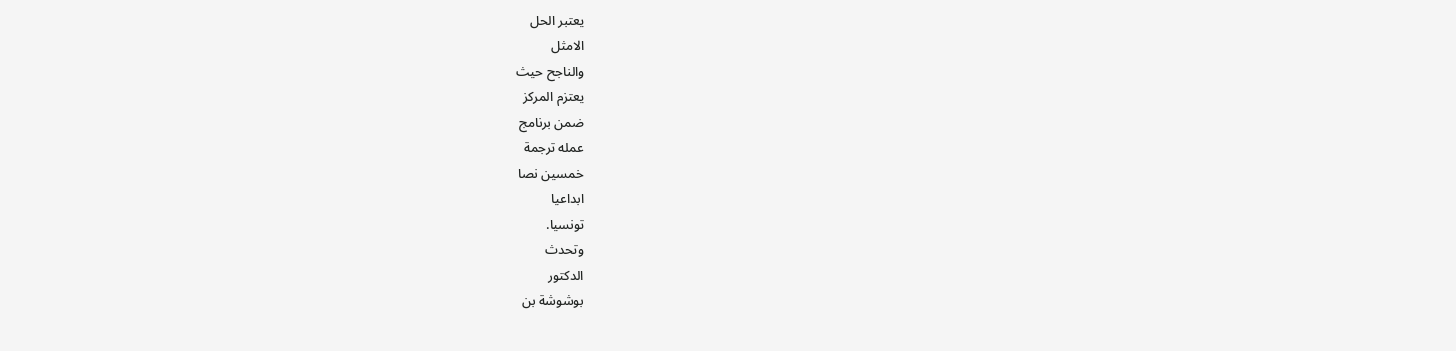يعتبر الحل
الامثل
والناجح حيث
يعتزم المركز
ضمن برنامج
عمله ترجمة
خمسين نصا
ابداعيا
تونسيا.
وتحدث
الدكتور
بوشوشة بن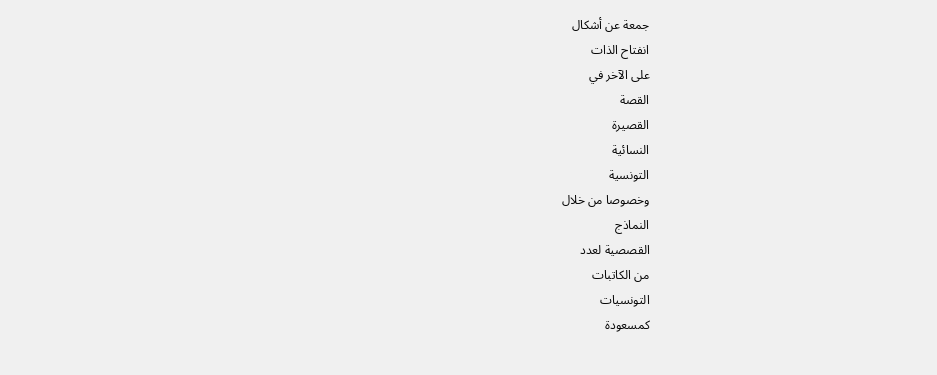جمعة عن أشكال
انفتاح الذات
على الآخر في
القصة
القصيرة
النسائية
التونسية
وخصوصا من خلال
النماذج
القصصية لعدد
من الكاتبات
التونسيات
كمسعودة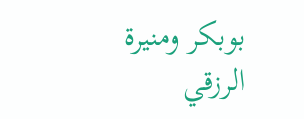بوبكر ومنيرة الرزقي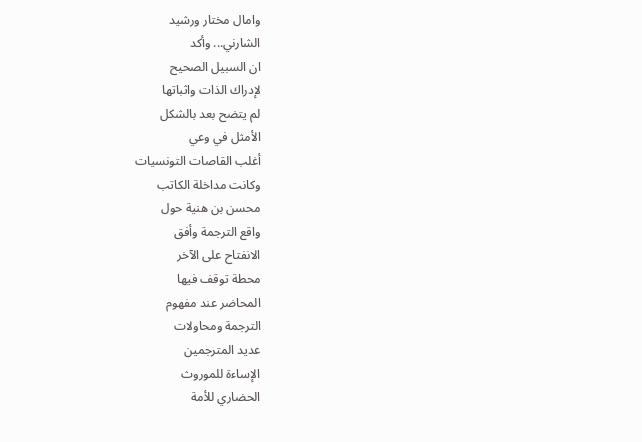وامال مختار ورشيد
الشارني... وأكد
ان السبيل الصحيح
لإدراك الذات واثباتها
لم يتضح بعد بالشكل
الأمثل في وعي
أغلب القاصات التونسيات
وكانت مداخلة الكاتب
محسن بن هنية حول
واقع الترجمة وأفق
الانفتاح على الآخر
محطة توقف فيها
المحاضر عند مفهوم
الترجمة ومحاولات
عديد المترجمين
الإساءة للموروث
الحضاري للأمة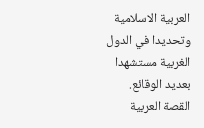العربية الاسلامية
وتحديدا في الدول
الغربية مستشهدا
بعديد الوقائع.
القصة العربية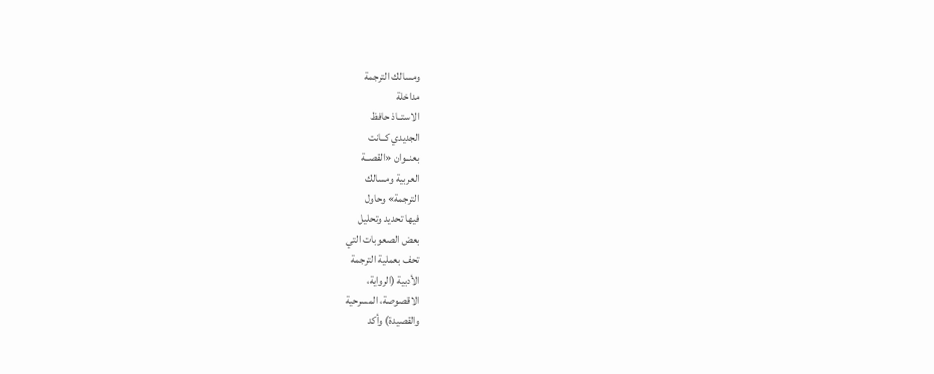ومسالك الترجمة
مداخلة
الاستــاذ حافظ
الجديدي كــانت
بعنــوان «القصــة
العربية ومسالك
الترجمة» وحاول
فيها تحديد وتحليل
بعض الصعوبات التي
تحف بعملية الترجمة
الأدبية (الرواية،
الاقصوصة، المسرحية
والقصيدة) وأكد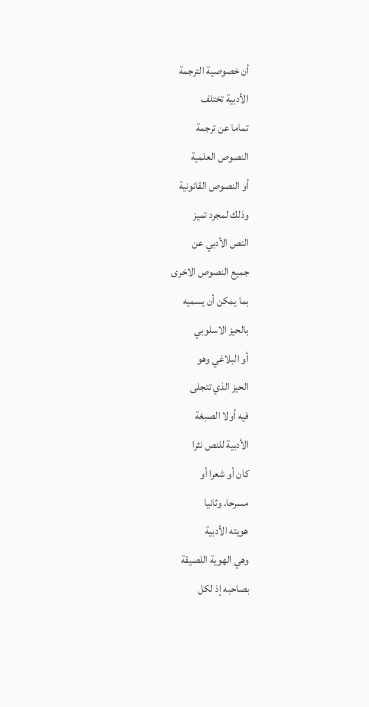أن خصوصية الترجمة
الأدبية تختلف
تماما عن ترجمة
النصوص العلمية
أو النصوص القانونية
وذلك لمجرد تميز
النص الأدبي عن
جميع النصوص الاخرى
بما يمكن أن يسميه
بالحيز الاسلوبي
أو البلاغي وهو
الحيز الذي تتجلى
فيه أولا الصبغة
الأدبية للنص نثرا
كان أو شعرا أو
مسرحا، وثانيا
هويته الأدبية
وهي الهوية اللصيقة
بصاحبه إذ لكل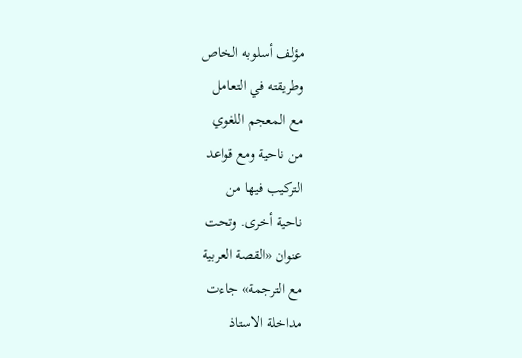مؤلف أسلوبه الخاص
وطريقته في التعامل
مع المعجم اللغوي
من ناحية ومع قواعد
التركيب فيها من
ناحية أخرى. وتحت
عنوان «القصة العربية
مع الترجمة» جاءت
مداخلة الاستاذ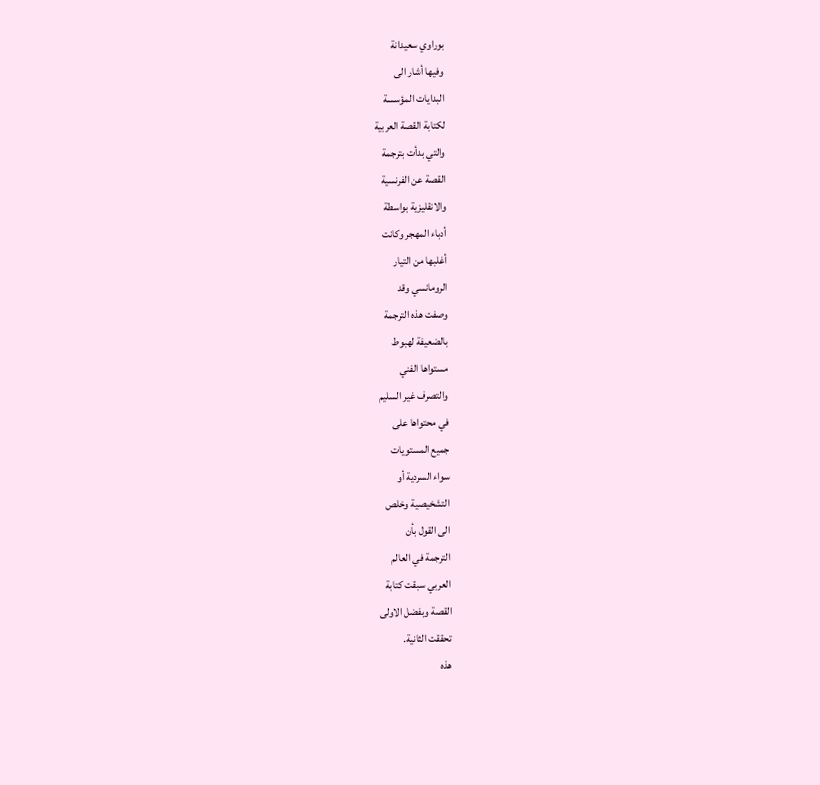بوراوي سعيدانة
وفيها أشار الى
البدايات المؤسسة
لكتابة القصة العربية
والتي بدأت بترجمة
القصة عن الفرنسية
والانقليزية بواسطة
أدباء المهجر وكانت
أغلبها من التيار
الرومانسي وقد
وصفت هذه الترجمة
بالضعيفة لهبوط
مستواها الفني
والتصرف غير السليم
في محتواها على
جميع المستويات
سواء السردية أو
التشخيصية وخلص
الى القول بأن
الترجمة في العالم
العربي سبقت كتابة
القصة وبفضل الاولى
تحققت الثانية.
هذه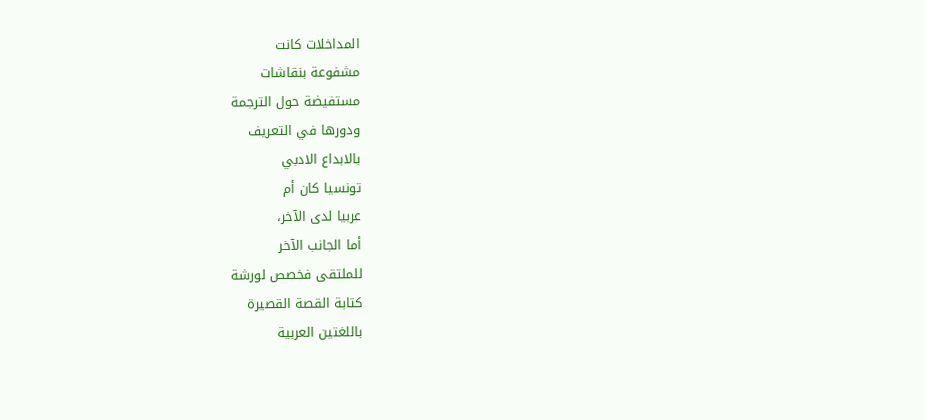المداخلات كانت
مشفوعة بنقاشات
مستفيضة حول الترجمة
ودورها في التعريف
بالابداع الادبي
تونسيا كان أم
عربيا لدى الآخر،
أما الجانب الآخر
للملتقى فخصص لورشة
كتابة القصة القصيرة
باللغتين العربية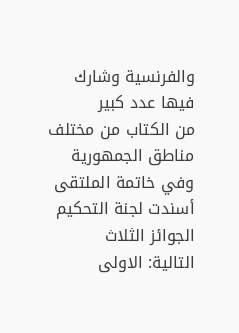والفرنسية وشارك
فيها عدد كبير
من الكتاب من مختلف
مناطق الجمهورية
وفي خاتمة الملتقى
أسندت لجنة التحكيم
الجوائز الثلاث
التالية: الاولى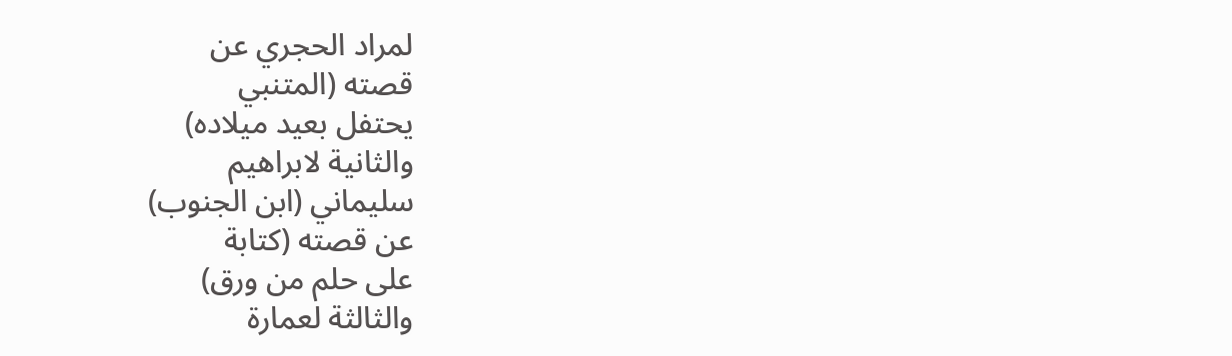لمراد الحجري عن
قصته (المتنبي
يحتفل بعيد ميلاده)
والثانية لابراهيم
سليماني (ابن الجنوب)
عن قصته (كتابة
على حلم من ورق)
والثالثة لعمارة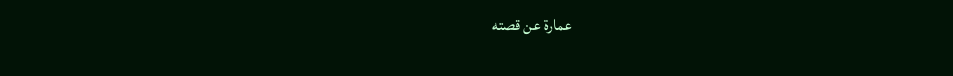عمارة عن قصته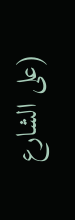(على الشارع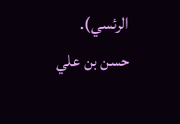الرئسي).
حسن بن علي